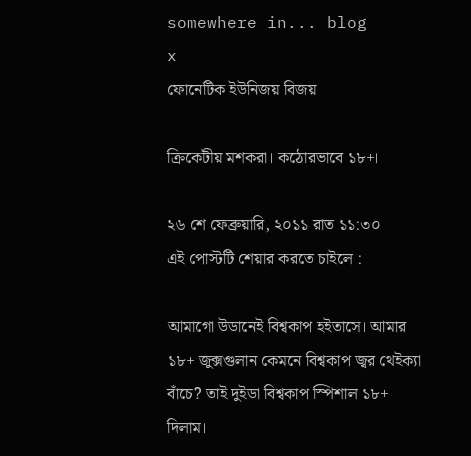somewhere in... blog
x
ফোনেটিক ইউনিজয় বিজয়

ক্রিকেটীয় মশকরা। কঠোরভাবে ১৮+।

২৬ শে ফেব্রুয়ারি, ২০১১ রাত ১১:৩০
এই পোস্টটি শেয়ার করতে চাইলে :

আমাগো উডানেই বিশ্বকাপ হইতাসে। আমার ১৮+ জুক্সগুলান কেমনে বিশ্বকাপ জ্বর থেইক্যা বাঁচে? তাই দুইডা বিশ্বকাপ স্পিশাল ১৮+ দিলাম।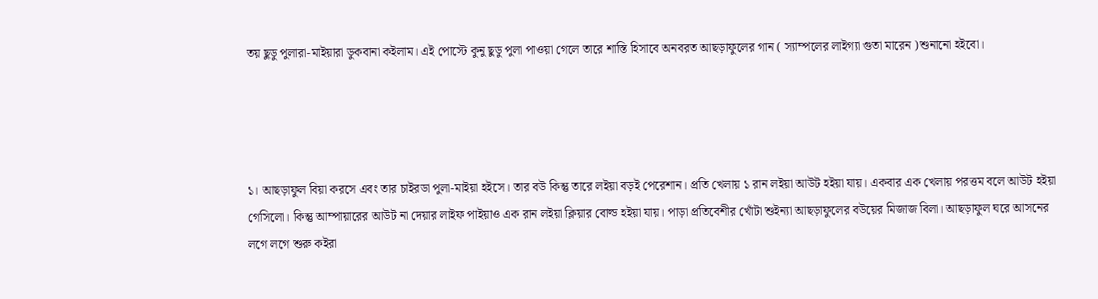তয় ছুডু পুলারা-মাইয়ারা ডুকবানা কইলাম। এই পোস্টে কুনু ছুডু পুলা পাওয়া গেলে তারে শাস্তি হিসাবে অনবরত আছড়াফুলের গান ( স্যাম্পলের লাইগ্যা গুতা মারেন )শুনানো হইবো।




১। আছড়াফুল বিয়া করসে এবং তার চাইরডা পুলা-মাইয়া হইসে। তার বউ কিন্তু তারে লইয়া বড়ই পেরেশান। প্রতি খেলায় ১ রান লইয়া আউট হইয়া যায়। একবার এক খেলায় পরত্তম বলে আউট হইয়া গেসিলো। কিন্তু আম্পায়ারের আউট না দেয়ার লাইফ পাইয়াও এক রান লইয়া ক্লিয়ার বোল্ড হইয়া যায়। পাড়া প্রতিবেশীর খোঁটা শুইন্যা আছড়াফুলের বউয়ের মিজাজ বিলা। আছড়াফুল ঘরে আসনের লগে লগে শুরু কইরা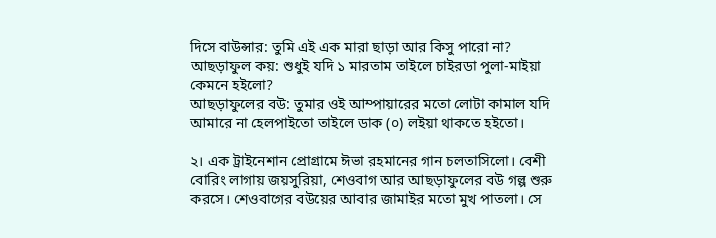দিসে বাউন্সার: তুমি এই এক মারা ছাড়া আর কিসু পারো না?
আছড়াফুল কয়: শুধুই যদি ১ মারতাম তাইলে চাইরডা পুলা-মাইয়া কেমনে হইলো?
আছড়াফুলের বউ: তুমার ওই আম্পায়ারের মতো লোটা কামাল যদি আমারে না হেলপাইতো তাইলে ডাক (০) লইয়া থাকতে হইতো।

২। এক ট্রাইনেশান প্রোগ্রামে ঈভা রহমানের গান চলতাসিলো। বেশী বোরিং লাগায় জয়সুরিয়া, শেওবাগ আর আছড়াফুলের বউ গল্প শুরু করসে। শেওবাগের বউয়ের আবার জামাইর মতো মুখ পাতলা। সে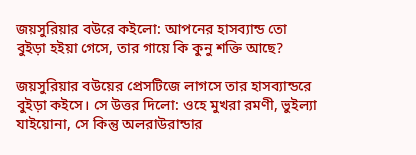জয়সুরিয়ার বউরে কইলো: আপনের হাসব্যান্ড তো বুইড়া হইয়া গেসে, তার গায়ে কি কুনু শক্তি আছে?

জয়সুরিয়ার বউয়ের প্রেসটিজে লাগসে তার হাসব্যান্ডরে বুইড়া কইসে। সে উত্তর দিলো: ওহে মুখরা রমণী, ভুইল্যা যাইয়োনা, সে কিন্তু অলরাউরান্ডার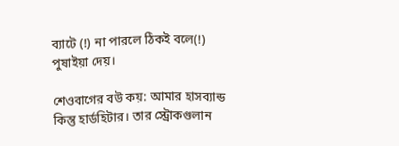ব্যাটে (!) না পারলে ঠিকই বলে(!) পুষাইয়া দেয়।

শেওবাগের বউ কয়: আমার হাসব্যান্ড কিন্তু হার্ডহিটার। তার স্ট্রোকগুলান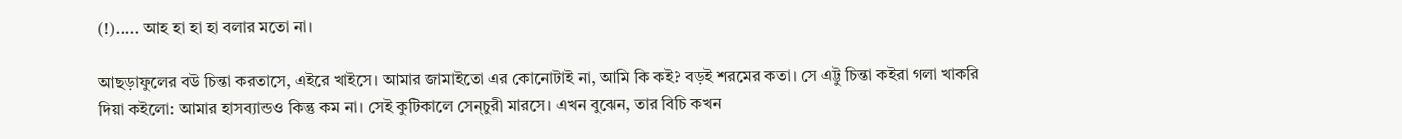(!)..... আহ হা হা হা বলার মতো না।

আছড়াফুলের বউ চিন্তা করতাসে, এইরে খাইসে। আমার জামাইতো এর কোনোটাই না, আমি কি কই? বড়ই শরমের কতা। সে এট্টু চিন্তা কইরা গলা খাকরি দিয়া কইলো: আমার হাসব্যান্ডও কিন্তু কম না। সেই কুটিকালে সেন্চুরী মারসে। এখন বুঝেন, তার বিচি কখন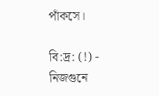পাঁকসে।

বি:দ্র: (!) - নিজগুনে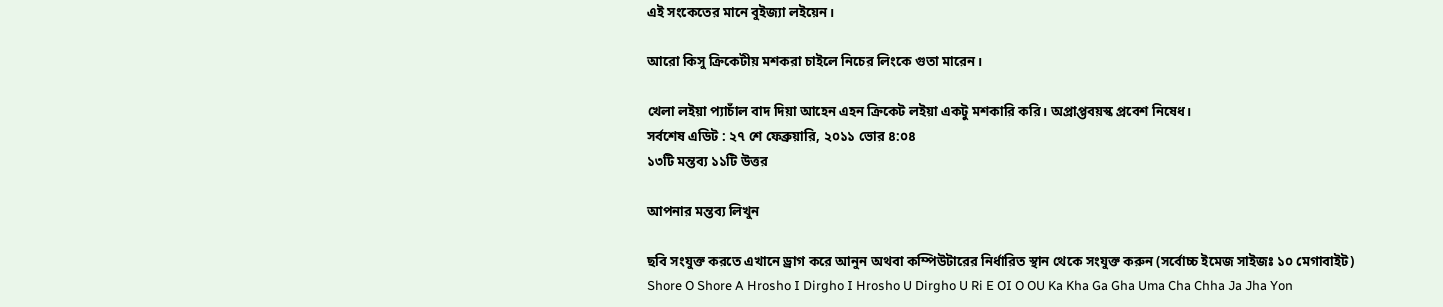এই সংকেতের মানে বুইজ্যা লইয়েন।

আরো কিসু ক্রিকেটীয় মশকরা চাইলে নিচের লিংকে গুতা মারেন।

খেলা লইয়া প্যাচাঁল বাদ দিয়া আহেন এহন ক্রিকেট লইয়া একটু মশকারি করি। অপ্রাপ্তবয়স্ক প্রবেশ নিষেধ।
সর্বশেষ এডিট : ২৭ শে ফেব্রুয়ারি, ২০১১ ভোর ৪:০৪
১৩টি মন্তব্য ১১টি উত্তর

আপনার মন্তব্য লিখুন

ছবি সংযুক্ত করতে এখানে ড্রাগ করে আনুন অথবা কম্পিউটারের নির্ধারিত স্থান থেকে সংযুক্ত করুন (সর্বোচ্চ ইমেজ সাইজঃ ১০ মেগাবাইট)
Shore O Shore A Hrosho I Dirgho I Hrosho U Dirgho U Ri E OI O OU Ka Kha Ga Gha Uma Cha Chha Ja Jha Yon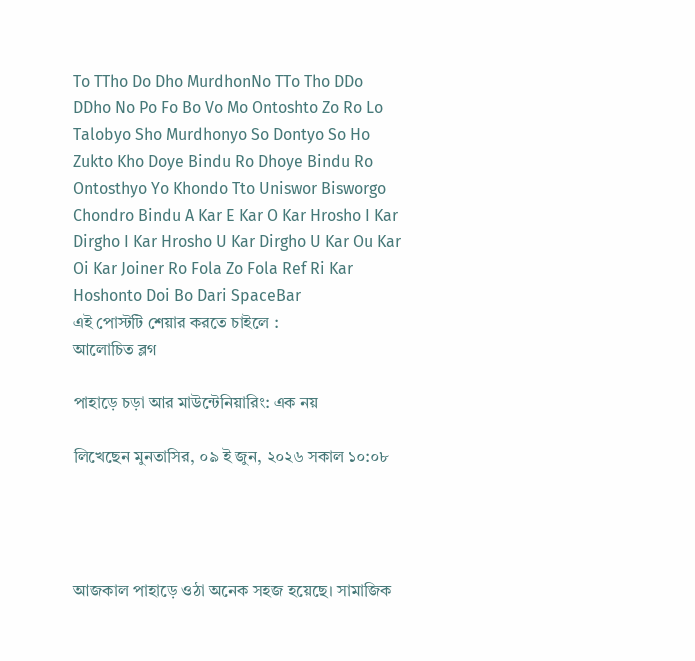To TTho Do Dho MurdhonNo TTo Tho DDo DDho No Po Fo Bo Vo Mo Ontoshto Zo Ro Lo Talobyo Sho Murdhonyo So Dontyo So Ho Zukto Kho Doye Bindu Ro Dhoye Bindu Ro Ontosthyo Yo Khondo Tto Uniswor Bisworgo Chondro Bindu A Kar E Kar O Kar Hrosho I Kar Dirgho I Kar Hrosho U Kar Dirgho U Kar Ou Kar Oi Kar Joiner Ro Fola Zo Fola Ref Ri Kar Hoshonto Doi Bo Dari SpaceBar
এই পোস্টটি শেয়ার করতে চাইলে :
আলোচিত ব্লগ

পাহাড়ে চড়া আর মাউন্টেনিয়ারিং: এক নয়

লিখেছেন মুনতাসির, ০৯ ই জুন, ২০২৬ সকাল ১০:০৮




আজকাল পাহাড়ে ওঠা অনেক সহজ হয়েছে। সামাজিক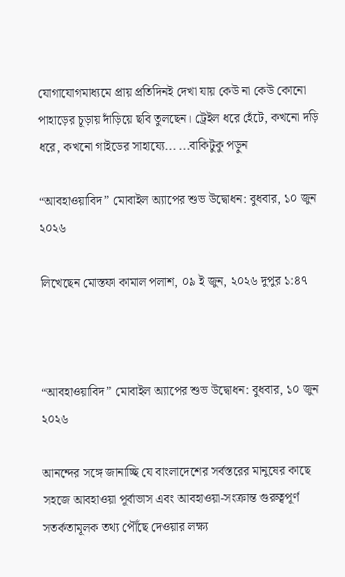যোগাযোগমাধ্যমে প্রায় প্রতিদিনই দেখা যায় কেউ না কেউ কোনো পাহাড়ের চূড়ায় দাঁড়িয়ে ছবি তুলছেন। ট্রেইল ধরে হেঁটে, কখনো দড়ি ধরে, কখনো গাইডের সাহায্যে... ...বাকিটুকু পড়ুন

“আবহাওয়াবিদ” মোবাইল অ্যাপের শুভ উদ্বোধন: বুধবার, ১০ জুন ২০২৬

লিখেছেন মোস্তফা কামাল পলাশ, ০৯ ই জুন, ২০২৬ দুপুর ১:৪৭



“আবহাওয়াবিদ” মোবাইল অ্যাপের শুভ উদ্বোধন: বুধবার, ১০ জুন ২০২৬

আনন্দের সঙ্গে জানাচ্ছি যে বাংলাদেশের সর্বস্তরের মানুষের কাছে সহজে আবহাওয়া পূর্বাভাস এবং আবহাওয়া-সংক্রান্ত গুরুত্বপূর্ণ সতর্কতামূলক তথ্য পৌঁছে দেওয়ার লক্ষ্য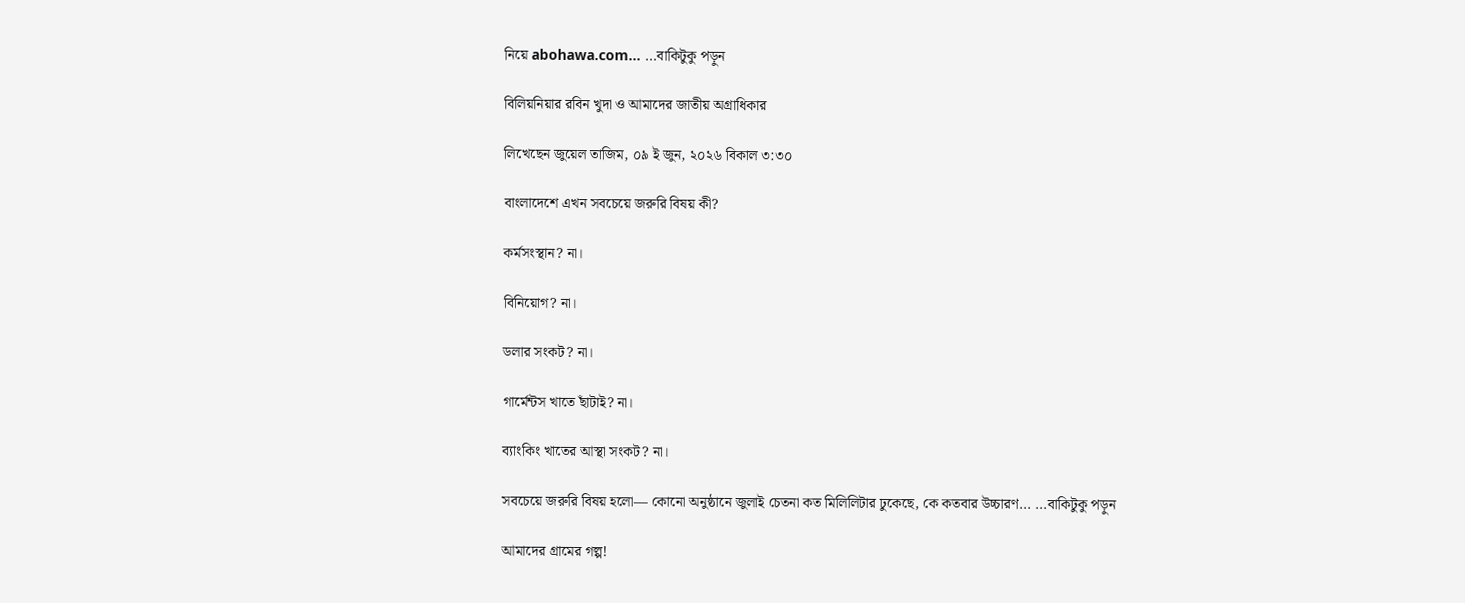নিয়ে abohawa.com... ...বাকিটুকু পড়ুন

বিলিয়নিয়ার রবিন খুদা ও আমাদের জাতীয় অগ্রাধিকার

লিখেছেন জুয়েল তাজিম, ০৯ ই জুন, ২০২৬ বিকাল ৩:৩০

বাংলাদেশে এখন সবচেয়ে জরুরি বিষয় কী?

কর্মসংস্থান? না।

বিনিয়োগ? না।

ডলার সংকট? না।

গার্মেন্টস খাতে ছাঁটাই? না।

ব্যাংকিং খাতের আস্থা সংকট? না।

সবচেয়ে জরুরি বিষয় হলো— কোনো অনুষ্ঠানে জুলাই চেতনা কত মিলিলিটার ঢুকেছে, কে কতবার উচ্চারণ... ...বাকিটুকু পড়ুন

আমাদের গ্রামের গল্প!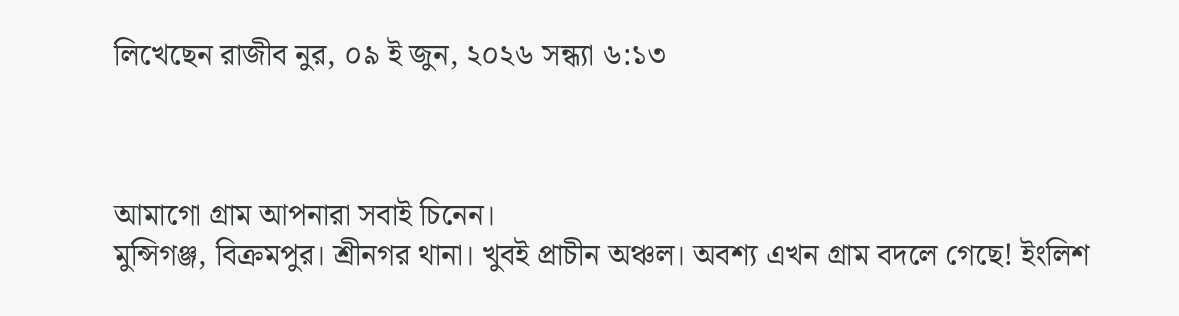লিখেছেন রাজীব নুর, ০৯ ই জুন, ২০২৬ সন্ধ্যা ৬:১৩



আমাগো গ্রাম আপনারা সবাই চিনেন।
মুন্সিগঞ্জ, বিক্রমপুর। শ্রীনগর থানা। খুবই প্রাচীন অঞ্চল। অবশ্য এখন গ্রাম বদলে গেছে! ইংলিশ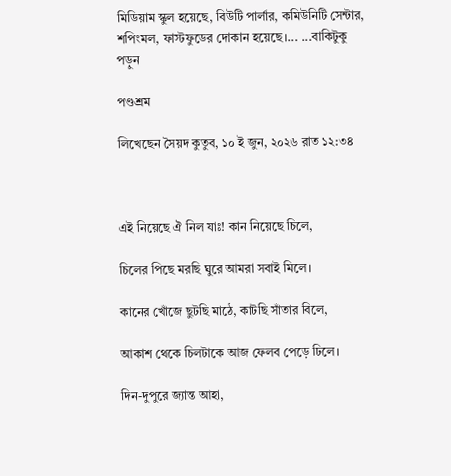মিডিয়াম স্কুল হয়েছে, বিউটি পার্লার, কমিউনিটি সেন্টার, শপিংমল, ফাস্টফুডের দোকান হয়েছে।... ...বাকিটুকু পড়ুন

পণ্ডশ্রম

লিখেছেন সৈয়দ কুতুব, ১০ ই জুন, ২০২৬ রাত ১২:৩৪



এই নিয়েছে ঐ নিল যাঃ! কান নিয়েছে চিলে,

চিলের পিছে মরছি ঘুরে আমরা সবাই মিলে।

কানের খোঁজে ছুটছি মাঠে, কাটছি সাঁতার বিলে,

আকাশ থেকে চিলটাকে আজ ফেলব পেড়ে ঢিলে।

দিন-দুপুরে জ্যান্ত আহা,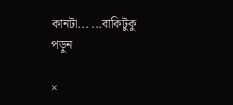কানটা... ...বাকিটুকু পড়ুন

×